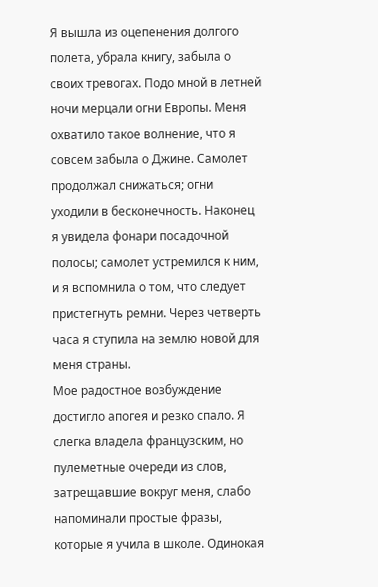Я вышла из оцепенения долгого полета, убрала книгу, забыла о своих тревогах. Подо мной в летней ночи мерцали огни Европы. Меня охватило такое волнение, что я совсем забыла о Джине. Самолет продолжал снижаться; огни уходили в бесконечность. Наконец я увидела фонари посадочной полосы; самолет устремился к ним, и я вспомнила о том, что следует пристегнуть ремни. Через четверть часа я ступила на землю новой для меня страны.
Мое радостное возбуждение достигло апогея и резко спало. Я слегка владела французским, но пулеметные очереди из слов, затрещавшие вокруг меня, слабо напоминали простые фразы, которые я учила в школе. Одинокая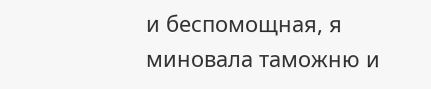и беспомощная, я миновала таможню и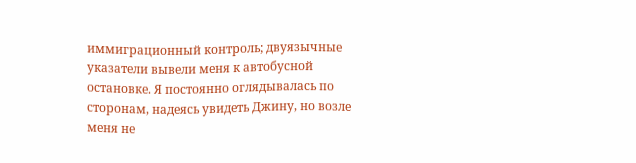иммиграционный контроль; двуязычные указатели вывели меня к автобусной остановке. Я постоянно оглядывалась по сторонам, надеясь увидеть Джину, но возле меня не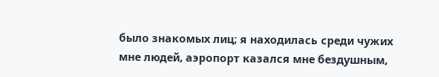было знакомых лиц; я находилась среди чужих мне людей, аэропорт казался мне бездушным,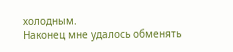холодным.
Наконец мне удалось обменять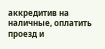аккредитив на наличные, оплатить проезд и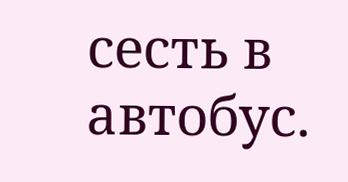сесть в автобус.